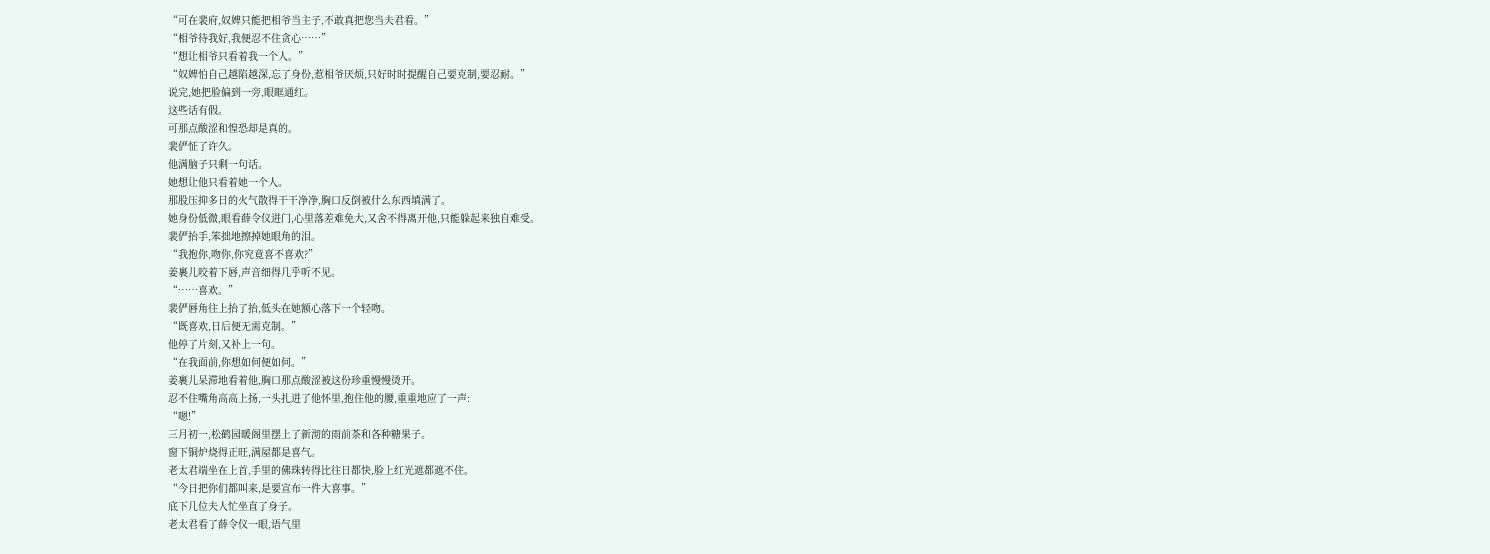“可在裴府,奴婢只能把相爷当主子,不敢真把您当夫君看。”
“相爷待我好,我便忍不住贪心……”
“想让相爷只看着我一个人。”
“奴婢怕自己越陷越深,忘了身份,惹相爷厌烦,只好时时提醒自己要克制,要忍耐。”
说完,她把脸偏到一旁,眼眶通红。
这些话有假。
可那点酸涩和惶恐却是真的。
裴俨怔了许久。
他满脑子只剩一句话。
她想让他只看着她一个人。
那股压抑多日的火气散得干干净净,胸口反倒被什么东西填满了。
她身份低微,眼看薛令仪进门,心里落差难免大,又舍不得离开他,只能躲起来独自难受。
裴俨抬手,笨拙地擦掉她眼角的泪。
“我抱你,吻你,你究竟喜不喜欢?”
姜裹儿咬着下唇,声音细得几乎听不见。
“……喜欢。”
裴俨唇角往上抬了抬,低头在她额心落下一个轻吻。
“既喜欢,日后便无需克制。”
他停了片刻,又补上一句。
“在我面前,你想如何便如何。”
姜裹儿呆滞地看着他,胸口那点酸涩被这份珍重慢慢烫开。
忍不住嘴角高高上扬,一头扎进了他怀里,抱住他的腰,重重地应了一声:
“嗯!”
三月初一,松鹤园暖阁里摆上了新沏的雨前茶和各种糖果子。
窗下铜炉烧得正旺,满屋都是喜气。
老太君端坐在上首,手里的佛珠转得比往日都快,脸上红光遮都遮不住。
“今日把你们都叫来,是要宣布一件大喜事。”
底下几位夫人忙坐直了身子。
老太君看了薛令仪一眼,语气里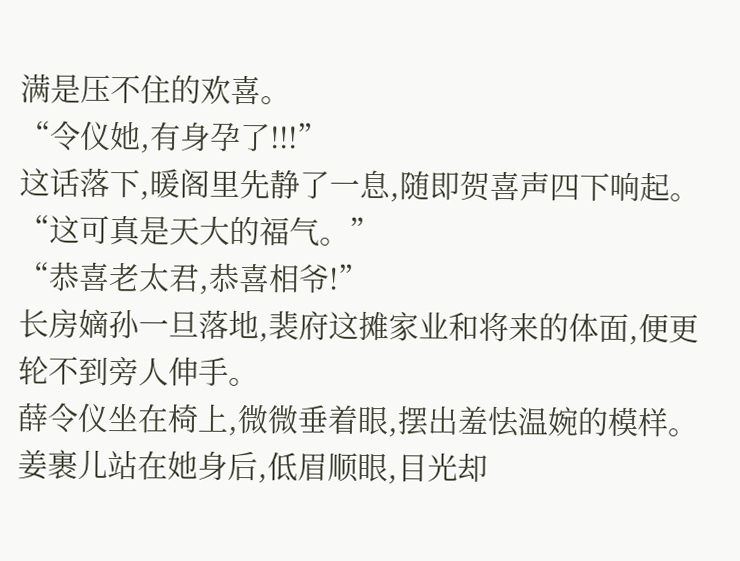满是压不住的欢喜。
“令仪她,有身孕了!!!”
这话落下,暖阁里先静了一息,随即贺喜声四下响起。
“这可真是天大的福气。”
“恭喜老太君,恭喜相爷!”
长房嫡孙一旦落地,裴府这摊家业和将来的体面,便更轮不到旁人伸手。
薛令仪坐在椅上,微微垂着眼,摆出羞怯温婉的模样。
姜裹儿站在她身后,低眉顺眼,目光却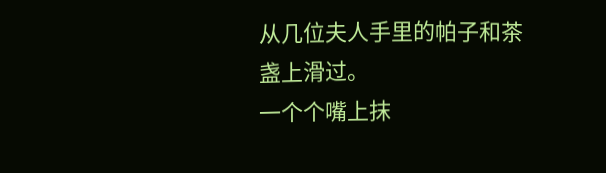从几位夫人手里的帕子和茶盏上滑过。
一个个嘴上抹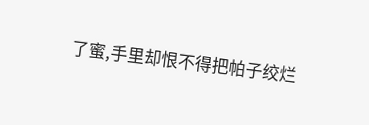了蜜,手里却恨不得把帕子绞烂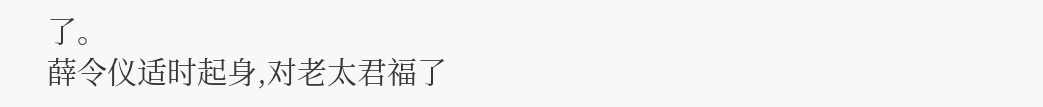了。
薛令仪适时起身,对老太君福了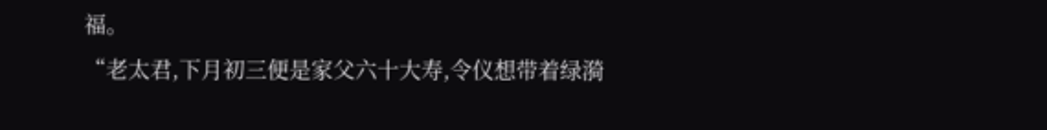福。
“老太君,下月初三便是家父六十大寿,令仪想带着绿漪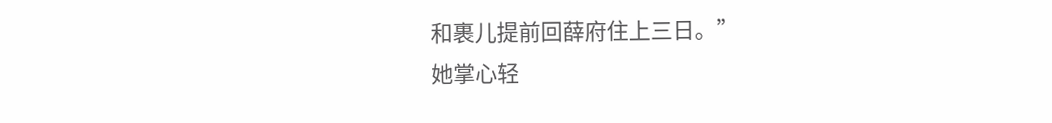和裹儿提前回薛府住上三日。”
她掌心轻